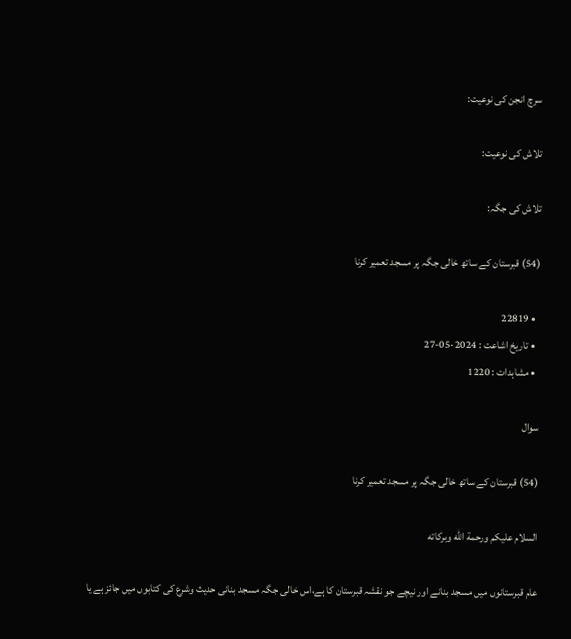سرچ انجن کی نوعیت:

تلاش کی نوعیت:

تلاش کی جگہ:

(54) قبرستان کے ساتھ خالی جگہ پر مسجد تعمیر کرنا

  • 22819
  • تاریخ اشاعت : 2024-05-27
  • مشاہدات : 1220

سوال

(54) قبرستان کے ساتھ خالی جگہ پر مسجد تعمیر کرنا

السلام عليكم ورحمة الله وبركاته

عام قبرستانوں میں مسجد بنانے اور نیچے جو نقشہ قبرستان کا ہے،اس خالی جگہ مسجد بنانی حدیث وشرع کی کتابوں میں جائز ہے یا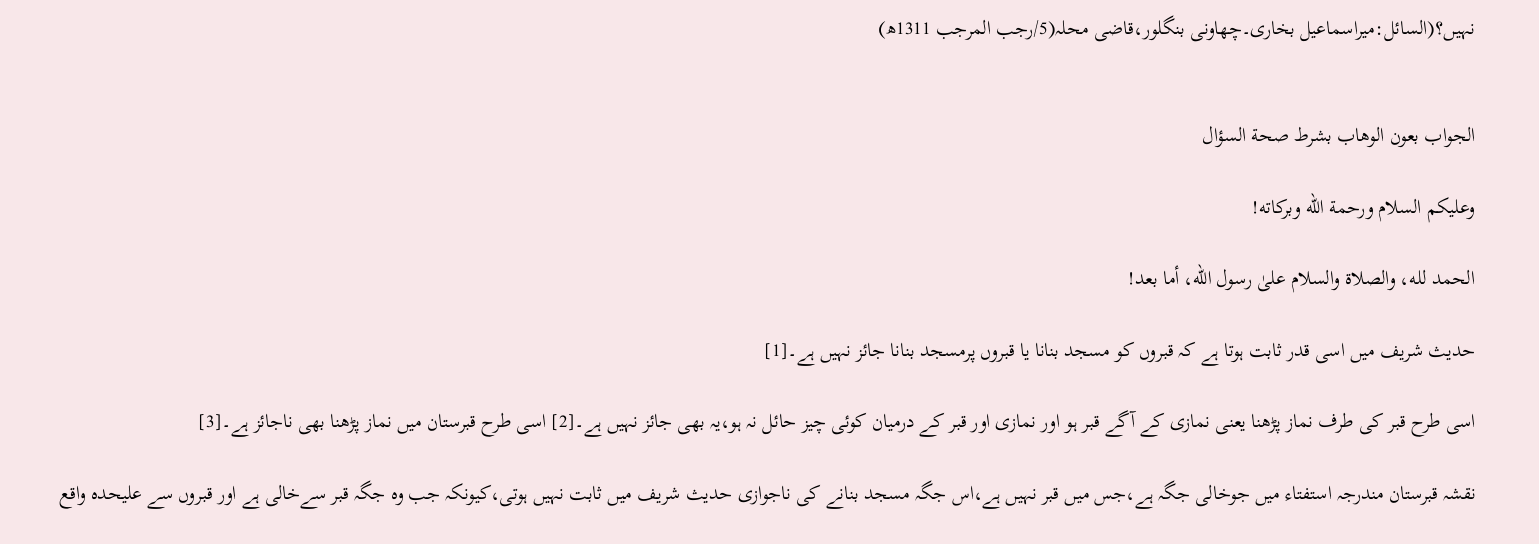نہیں؟(السائل:میراسماعیل بخاری۔چھاونی بنگلور،قاضی محلہ(5/رجب المرجب 1311ھ)


الجواب بعون الوهاب بشرط صحة السؤال

وعلیکم السلام ورحمة الله وبرکاته!

الحمد لله، والصلاة والسلام علىٰ رسول الله، أما بعد!

حدیث شریف میں اسی قدر ثابت ہوتا ہے کہ قبروں کو مسجد بنانا یا قبروں پرمسجد بنانا جائز نہیں ہے۔[1]

اسی طرح قبر کی طرف نماز پڑھنا یعنی نمازی کے آگے قبر ہو اور نمازی اور قبر کے درمیان کوئی چیز حائل نہ ہو،یہ بھی جائز نہیں ہے۔[2] اسی طرح قبرستان میں نماز پڑھنا بھی ناجائز ہے۔[3]

نقشہ قبرستان مندرجہ استفتاء میں جوخالی جگہ ہے،جس میں قبر نہیں ہے،اس جگہ مسجد بنانے کی ناجوازی حدیث شریف میں ثابت نہیں ہوتی،کیونکہ جب وہ جگہ قبر سےخالی ہے اور قبروں سے علیحدہ واقع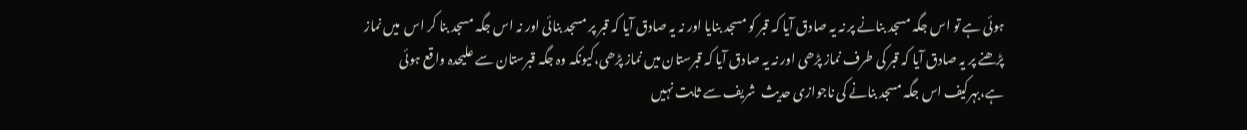ہوئی ہے تو اس جگہ مسجد بنانے پر نہ یہ صادق آیا کہ قبر کو مسجد بنایا اور نہ یہ صادق آیا کہ قبر پر مسجد بنائی اور نہ اس جگہ مسجد بنا کر اس  میں نماز پڑھنے پر یہ صادق آیا کہ قبر کی طرف نماز پڑھی اور نہ یہ صادق آیا کہ قبرستان میں نماز پڑھی،کیونکہ وہ جگہ قبرستان سے علیحدہ واقع ہوئی ہے،بہرکیف اس جگہ مسجد بنانے کی ناجوازی حدیث  شریف سے ثابت نہیں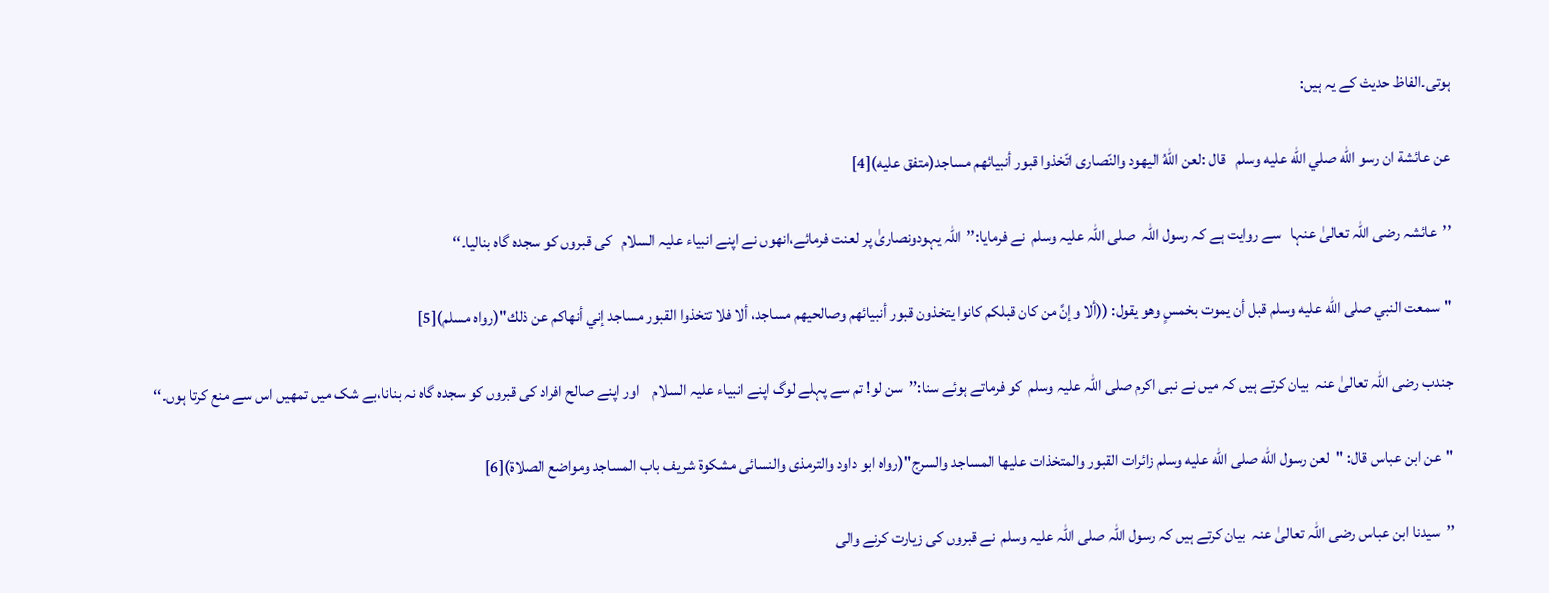ہوتی۔الفاظ حدیث کے یہ ہیں:

عن عائشة ان رسو الله صلي الله عليه وسلم   قال :لعن اللهُ اليهود والنّصارى اتّخذوا قبور أنبيائهم مساجد(متفق علیه)[4]

’’عائشہ رضی اللہ تعالیٰ عنہا   سے روایت ہے کہ رسول اللہ  صلی اللہ علیہ وسلم  نے فرمایا:’’اللہ یہودونصاریٰ پر لعنت فرمائے،انھوں نے اپنے انبیاء علیہ السلام   کی قبروں کو سجدہ گاہ بنالیا۔‘‘

"سمعت النبي صلى الله عليه وسلم قبل أن يموت بخمسٍ وهو يقول: ((ألا وإنَّ من كان قبلكم كانوا يتخذون قبور أنبيائهم وصالحيهم مساجد، ألا فلا تتخذوا القبور مساجد إني أنهاكم عن ذلك"(رواہ مسلم)[5]

جندب رضی اللہ تعالیٰ عنہ  بیان کرتے ہیں کہ میں نے نبی اکرم صلی اللہ علیہ وسلم  کو فرماتے ہوئے سنا:’’سن لو! تم سے پہلے لوگ اپنے انبیاء علیہ السلام    اور اپنے صالح افراد کی قبروں کو سجدہ گاہ نہ بنانا،بے شک میں تمھیں اس سے منع کرتا ہوں۔‘‘

"عن ابن عباس قال: "لعن رسول الله صلى الله عليه وسلم زائرات القبور والمتخذات عليها المساجد والسرج"(رواہ ابو داود والترمذی والنسائی مشکوۃ شریف باب المساجد ومواضع الصلاۃ)[6]

’’سیدنا ابن عباس رضی اللہ تعالیٰ عنہ  بیان کرتے ہیں کہ رسول اللہ صلی اللہ علیہ وسلم  نے قبروں کی زیارت کرنے والی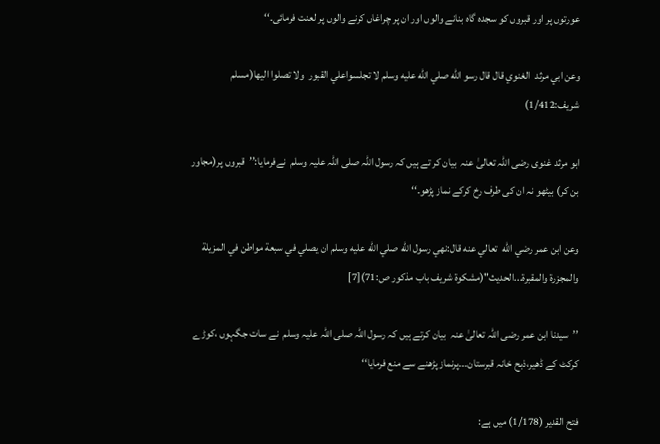عورتوں پر اور قبروں کو سجدہ گاہ بنانے والوں اور ان پر چراغاں کرنے والوں پر لعنت فرمائی۔‘‘

وعن ابي مرثد  الغنوي قال قال رسو الله صلي الله عليه وسلم لا تجلسواعلي القبور  ولا تصلوا اليها(مسلم شریف:1/412)

ابو مرثد غنوی رضی اللہ تعالیٰ عنہ  بیان کر تے ہیں کہ رسول اللہ صلی اللہ علیہ وسلم  نےفرمایا:’’قبروں پر(مجاور بن کر) بیٹھو نہ ان کی طرف رخ کرکے نماز پڑھو۔‘‘

وعن ابن عمر رضي الله  تعالي عنه قال:نهي رسول الله صلي الله عليه وسلم ان يصلي في سبعة مواطن في المزيلة والمجزرة والمقبرة...الحديث"(مشکوة شریف باب مذکور ص:71)[7]

’’سیدنا ابن عمر رضی اللہ تعالیٰ عنہ  بیان کرتے ہیں کہ رسول اللہ صلی اللہ علیہ وسلم  نے سات جگہوں ،کوڑے کرکٹ کے ڈھیر،ذبح خانہ قبرستان۔۔۔پرنماز پڑھنے سے منع فرمایا‘‘

فتح القدیر (1/178) میں ہے: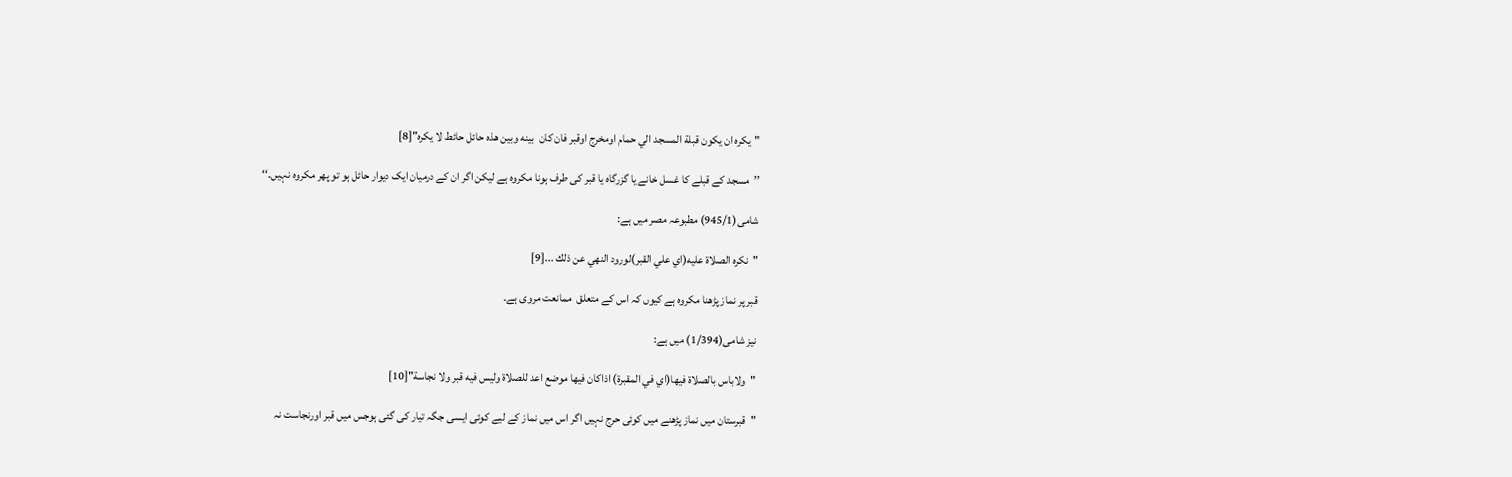"يكره ان يكون قبلة المسجد الي حمام اومخرج اوقبر فان كان  بينه وبين هذه حائل حائط لا يكره"[8]

’’مسجد کے قبلے کا غسل خانے یا گزرگاہ یا قبر کی طرف ہونا مکروہ ہے لیکن اگر ان کے درمیان ایک دیوار حائل ہو تو پھر مکروہ نہیں۔‘‘

شامی(945/1) مطبوعہ مصر میں ہے:

"نكره الصلاة عليه(اي علي القبر)لورود النهي عن ذلك ...[9]

قبر پر نماز پڑھنا مکروہ ہے کیوں کہ اس کے متعلق  ممانعت مروی ہے۔

نیز شامی(1/394) میں ہے:

"ولاباس بالصلاة فيها(اي في المقبرة) اذاكان فيها موضع اعد للصلاة وليس فيه قبر ولا نجاسة"[10]

"قبرستان میں نماز پڑھنے میں کوئی حرج نہیں اگر اس میں نماز کے لیے کوئی ایسی جگہ تیار کی گئی ہوجس میں قبر اورنجاست نہ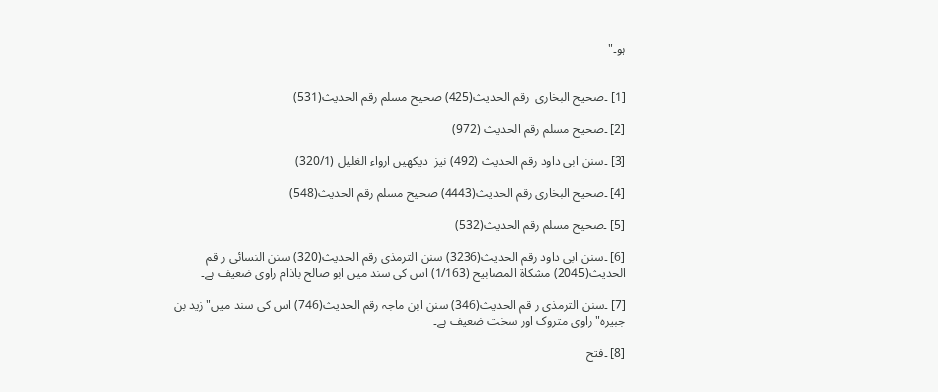ہو۔"


[1] ۔صحیح البخاری  رقم الحدیث(425) صحیح مسلم رقم الحدیث(531)

[2] ۔صحیح مسلم رقم الحدیث (972)

[3] ۔سنن ابی داود رقم الحدیث (492) نیز  دیکھیں ارواء الغلیل (320/1)

[4] ۔صحیح البخاری رقم الحدیث(4443) صحیح مسلم رقم الحدیث(548)

[5] ۔صحیح مسلم رقم الحدیث(532)

[6] ۔سنن ابی داود رقم الحدیث(3236) سنن الترمذی رقم الحدیث(320) سنن النسائی ر قم الحدیث(2045) مشکاۃ المصابیح (1/163) اس کی سند میں ابو صالح باذام راوی ضعیف ہے۔

[7] ۔سنن الترمذی ر قم الحدیث(346) سنن ابن ماجہ رقم الحدیث(746) اس کی سند میں"زید بن جبیرہ"راوی متروک اور سخت ضعیف ہے۔

[8] ۔فتح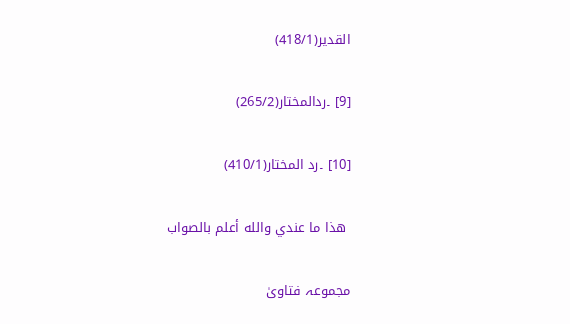القدیر(418/1)

[9] ۔ردالمختار(265/2)

[10] ۔رد المختار(410/1)

 ھذا ما عندي والله أعلم بالصواب

مجموعہ فتاویٰ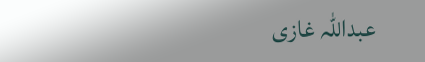عبداللہ غازی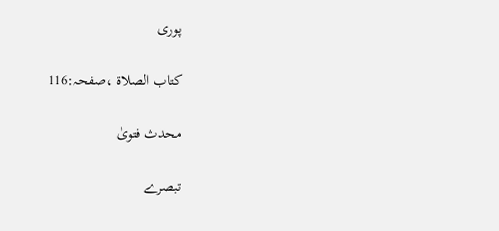پوری

کتاب الصلاۃ ،صفحہ:116

محدث فتویٰ

تبصرے